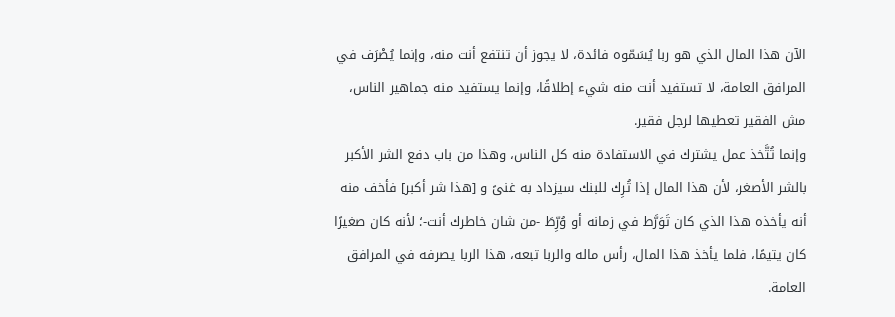الآن هذا المال الذي هو ربا يُسَمّوه فائدة، لا يجوز أن تنتفع أنت منه، وإنما يُصْرَف في المرافق العامة، لا تستفيد أنت منه شيء إطلاقًا، وإنما يستفيد منه جماهير الناس، مش الفقير تعطيها لرجل فقير.
وإنما تُتَّخذ عمل يشترك في الاستفادة منه كل الناس، وهذا من باب دفع الشر الأكبر بالشر الأصغر، لأن هذا المال إذا تُرِك للبنك سيزداد به غنىً و [هذا شر أكبر] فأخف منه أنه يأخذه هذا الذي كان تَوَرَّط في زمانه أو وُرِّطَ -من شان خاطرك أنت-؛ لأنه كان صغيرًا كان يتيمًا، فلما يأخذ هذا المال، رأس ماله والربا تبعه، هذا الربا يصرفه في المرافق العامة.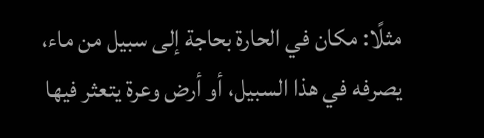مثلًا: مكان في الحارة بحاجة إلى سبيل من ماء، يصرفه في هذا السبيل، أو أرض وعرة يتعثر فيها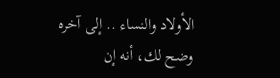الأولاد والنساء .. إلى آخره
وضح لك، أنه إن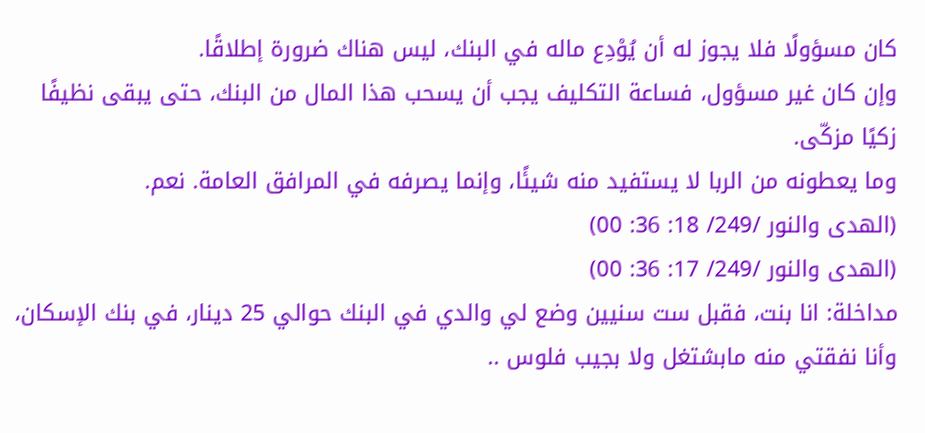كان مسؤولًا فلا يجوز له أن يُوْدِع ماله في البنك، ليس هناك ضرورة إطلاقًا.
وإن كان غير مسؤول، فساعة التكليف يجب أن يسحب هذا المال من البنك، حتى يبقى نظيفًا زكيًا مزكّى.
وما يعطونه من الربا لا يستفيد منه شيئًا، وإنما يصرفه في المرافق العامة. نعم.
(الهدى والنور /249/ 18: 36: 00)
(الهدى والنور /249/ 17: 36: 00)
مداخلة: انا بنت، فقبل ست سنيين وضع لي والدي في البنك حوالي 25 دينار، في بنك الإسكان، وأنا نفقتي منه مابشتغل ولا بجيب فلوس ..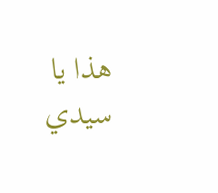هذا يا سيدي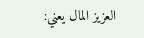العزيز المال يعني: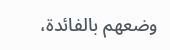وضعهم بالفائدة،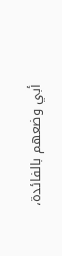أبي وضعهم بالفائدة،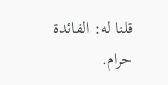قلنا له: الفائدة حرام.